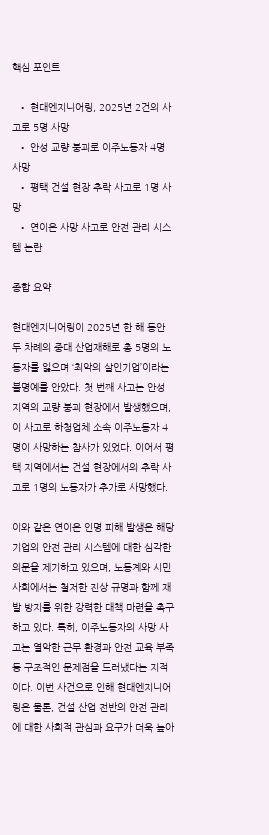핵심 포인트

  • 현대엔지니어링, 2025년 2건의 사고로 5명 사망
  • 안성 교량 붕괴로 이주노동자 4명 사망
  • 평택 건설 현장 추락 사고로 1명 사망
  • 연이은 사망 사고로 안전 관리 시스템 논란

종합 요약

현대엔지니어링이 2025년 한 해 동안 두 차례의 중대 산업재해로 총 5명의 노동자를 잃으며 ‘최악의 살인기업’이라는 불명예를 안았다. 첫 번째 사고는 안성 지역의 교량 붕괴 현장에서 발생했으며, 이 사고로 하청업체 소속 이주노동자 4명이 사망하는 참사가 있었다. 이어서 평택 지역에서는 건설 현장에서의 추락 사고로 1명의 노동자가 추가로 사망했다.

이와 같은 연이은 인명 피해 발생은 해당 기업의 안전 관리 시스템에 대한 심각한 의문을 제기하고 있으며, 노동계와 시민사회에서는 철저한 진상 규명과 함께 재발 방지를 위한 강력한 대책 마련을 촉구하고 있다. 특히, 이주노동자의 사망 사고는 열악한 근무 환경과 안전 교육 부족 등 구조적인 문제점을 드러냈다는 지적이다. 이번 사건으로 인해 현대엔지니어링은 물론, 건설 산업 전반의 안전 관리에 대한 사회적 관심과 요구가 더욱 높아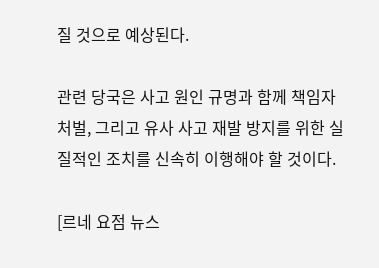질 것으로 예상된다.

관련 당국은 사고 원인 규명과 함께 책임자 처벌, 그리고 유사 사고 재발 방지를 위한 실질적인 조치를 신속히 이행해야 할 것이다.

[르네 요점 뉴스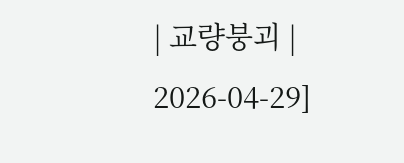| 교량붕괴 | 2026-04-29]